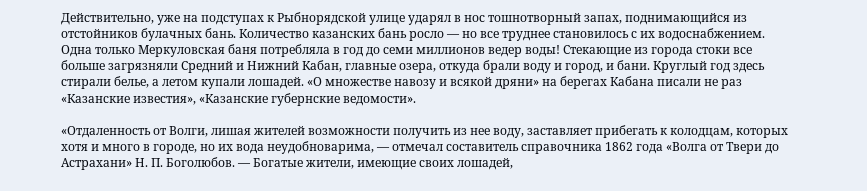Действительно, уже на подступах к Рыбнорядской улице ударял в нос тошнотворный запах, поднимающийся из отстойников булачных бань. Количество казанских бань росло — но все труднее становилось с их водоснабжением. Одна только Меркуловская баня потребляла в год до семи миллионов ведер воды! Стекающие из города стоки все больше загрязняли Средний и Нижний Кабан, главные озера, откуда брали воду и город, и бани. Круглый год здесь стирали белье, а летом купали лошадей. «О множестве навозу и всякой дряни» на берегах Кабана писали не раз «Казанские известия», «Казанские губернские ведомости».

«Отдаленность от Волги, лишая жителей возможности получить из нее воду, заставляет прибегать к колодцам, которых хотя и много в городе, но их вода неудобноварима, — отмечал составитель справочника 1862 года «Волга от Твери до Астрахани» Н. П. Боголюбов. — Богатые жители, имеющие своих лошадей,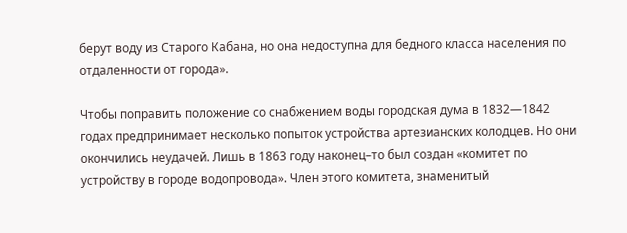берут воду из Старого Кабана, но она недоступна для бедного класса населения по отдаленности от города».

Чтобы поправить положение со снабжением воды городская дума в 1832—1842 годах предпринимает несколько попыток устройства артезианских колодцев. Но они окончились неудачей. Лишь в 1863 году наконец–то был создан «комитет по устройству в городе водопровода». Член этого комитета, знаменитый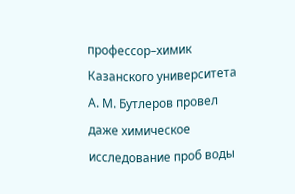профессор–химик Казанского университета А. М. Бутлеров провел даже химическое исследование проб воды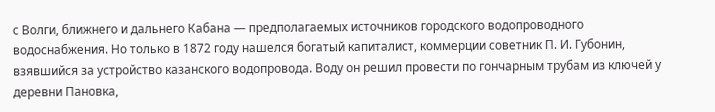с Волги, ближнего и дальнего Кабана — предполагаемых источников городского водопроводного водоснабжения. Но только в 1872 году нашелся богатый капиталист, коммерции советник П. И. Губонин, взявшийся за устройство казанского водопровода. Воду он решил провести по гончарным трубам из ключей у деревни Пановка,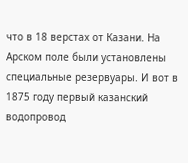что в 18 верстах от Казани. На Арском поле были установлены специальные резервуары. И вот в 1875 году первый казанский водопровод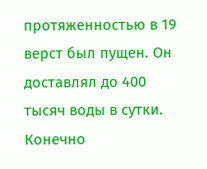протяженностью в 19 верст был пущен. Он доставлял до 400 тысяч воды в сутки. Конечно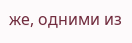же, одними из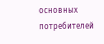основных потребителей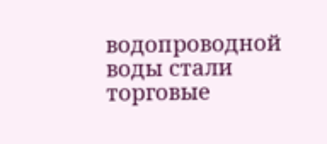водопроводной воды стали торговые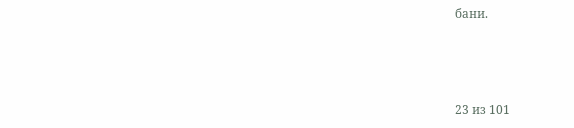бани.



23 из 101